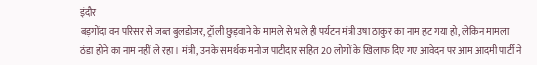इंदौर
बड़गोंदा वन परिसर से जब्त बुलडोजर, ट्रॉली छुड़वाने के मामले से भले ही पर्यटन मंत्री उषा ठाकुर का नाम हट गया हो, लेकिन मामला ठंडा होने का नाम नहीं ले रहा। मंत्री, उनके समर्थक मनोज पाटीदार सहित 20 लोगों के खिलाफ दिए गए आवेदन पर आम आदमी पार्टी ने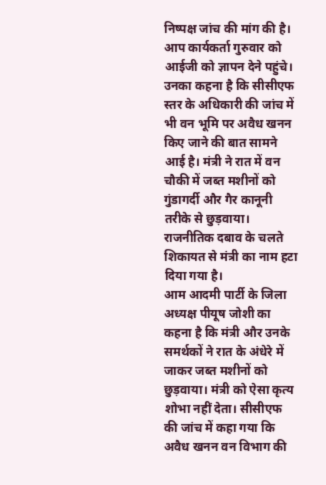निष्पक्ष जांच की मांग की है। आप कार्यकर्ता गुरुवार को आईजी को ज्ञापन देने पहुंचे। उनका कहना है कि सीसीएफ स्तर के अधिकारी की जांच में भी वन भूमि पर अवैध खनन किए जाने की बात सामने आई है। मंत्री ने रात में वन चौकी में जब्त मशीनों को गुंडागर्दी और गैर कानूनी तरीके से छुड़वाया। राजनीतिक दबाव के चलते शिकायत से मंत्री का नाम हटा दिया गया है।
आम आदमी पार्टी के जिला अध्यक्ष पीयूष जोशी का कहना है कि मंत्री और उनके समर्थकों ने रात के अंधेरे में जाकर जब्त मशीनों को छुड़वाया। मंत्री को ऐसा कृत्य शोभा नहीं देता। सीसीएफ की जांच में कहा गया कि अवैध खनन वन विभाग की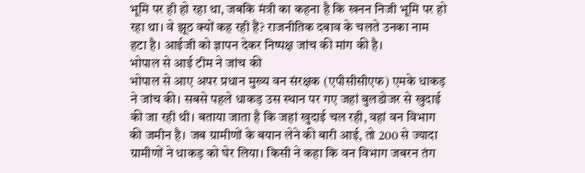भूमि पर ही हो रहा था, जबकि मंत्री का कहना है कि खनन निजी भूमि पर हो रहा था। वे झूठ क्यों कह रही हैं? राजनीतिक दबाव के चलते उनका नाम हटा है। आईजी को ज्ञापन देकर निष्पक्ष जांच की मांग की है।
भोपाल से आई टीम ने जांच की
भोपाल से आए अपर प्रधान मुख्य वन संरक्षक (एपीसीसीएफ) एमके धाकड़ ने जांच की। सबसे पहले धाकड़ उस स्थान पर गए जहां बुलडोजर से खुदाई की जा रही थी। बताया जाता है कि जहां खुदाई चल रही, वहां वन विभाग की जमीन है। जब ग्रामीणों के बयान लेने की बारी आई, तो 200 से ज्यादा ग्रामीणों ने धाकड़ को घेर लिया। किसी ने कहा कि वन विभाग जबरन तंग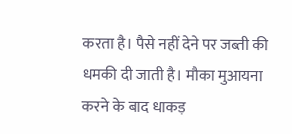करता है। पैसे नहीं देने पर जब्ती की धमकी दी जाती है। मौका मुआयना करने के बाद धाकड़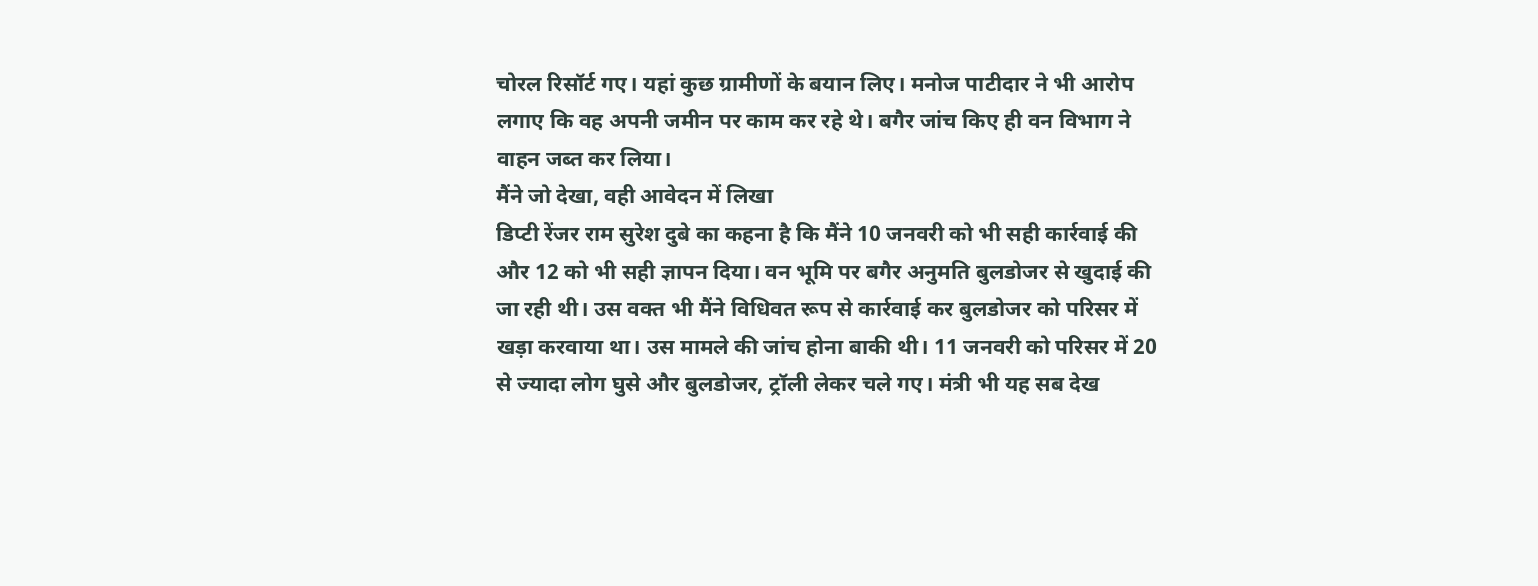चोरल रिसॉर्ट गए। यहां कुछ ग्रामीणों के बयान लिए। मनोज पाटीदार ने भी आरोप लगाए कि वह अपनी जमीन पर काम कर रहे थे। बगैर जांच किए ही वन विभाग ने वाहन जब्त कर लिया।
मैंने जो देखा, वही आवेदन में लिखा
डिप्टी रेंजर राम सुरेश दुबे का कहना है कि मैंने 10 जनवरी को भी सही कार्रवाई की और 12 को भी सही ज्ञापन दिया। वन भूमि पर बगैर अनुमति बुलडोजर से खुदाई की जा रही थी। उस वक्त भी मैंने विधिवत रूप से कार्रवाई कर बुलडोजर को परिसर में खड़ा करवाया था। उस मामले की जांच होना बाकी थी। 11 जनवरी को परिसर में 20 से ज्यादा लोग घुसे और बुलडोजर, ट्रॉली लेकर चले गए। मंत्री भी यह सब देख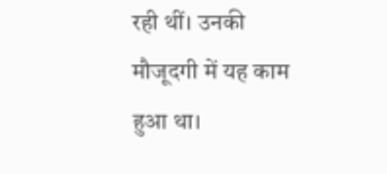रही थीं। उनकी मौजूदगी में यह काम हुआ था।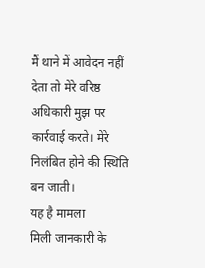मैं थाने में आवेदन नहीं देता तो मेरे वरिष्ठ अधिकारी मुझ पर कार्रवाई करते। मेरे निलंबित होने की स्थिति बन जाती।
यह है मामला
मिली जानकारी के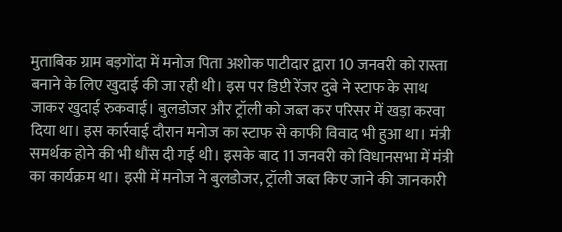मुताबिक ग्राम बड़गोंदा में मनोज पिता अशोक पाटीदार द्वारा 10 जनवरी को रास्ता बनाने के लिए खुदाई की जा रही थी। इस पर डिप्टी रेंजर दुबे ने स्टाफ के साथ जाकर खुदाई रुकवाई। बुलडोजर और ट्रॉली को जब्त कर परिसर में खड़ा करवा दिया था। इस कार्रवाई दौरान मनोज का स्टाफ से काफी विवाद भी हुआ था। मंत्री समर्थक होने की भी धौंस दी गई थी। इसके बाद 11 जनवरी को विधानसभा में मंत्री का कार्यक्रम था। इसी में मनोज ने बुलडोजर, ट्रॉली जब्त किए जाने की जानकारी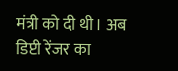मंत्री को दी थी। अब डिप्टी रेंजर का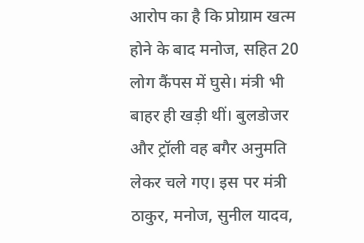आरोप का है कि प्रोग्राम खत्म होने के बाद मनोज, सहित 20 लोग कैंपस में घुसे। मंत्री भी बाहर ही खड़ी थीं। बुलडोजर और ट्रॉली वह बगैर अनुमति लेकर चले गए। इस पर मंत्री ठाकुर, मनोज, सुनील यादव,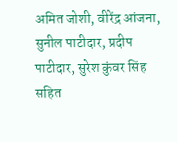अमित जोशी, वीरेंद्र आंजना, सुनील पाटीदार, प्रदीप पाटीदार, सुरेश कुंवर सिंह सहित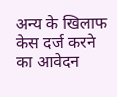अन्य के खिलाफ केस दर्ज करने का आवेदन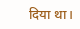दिया था।